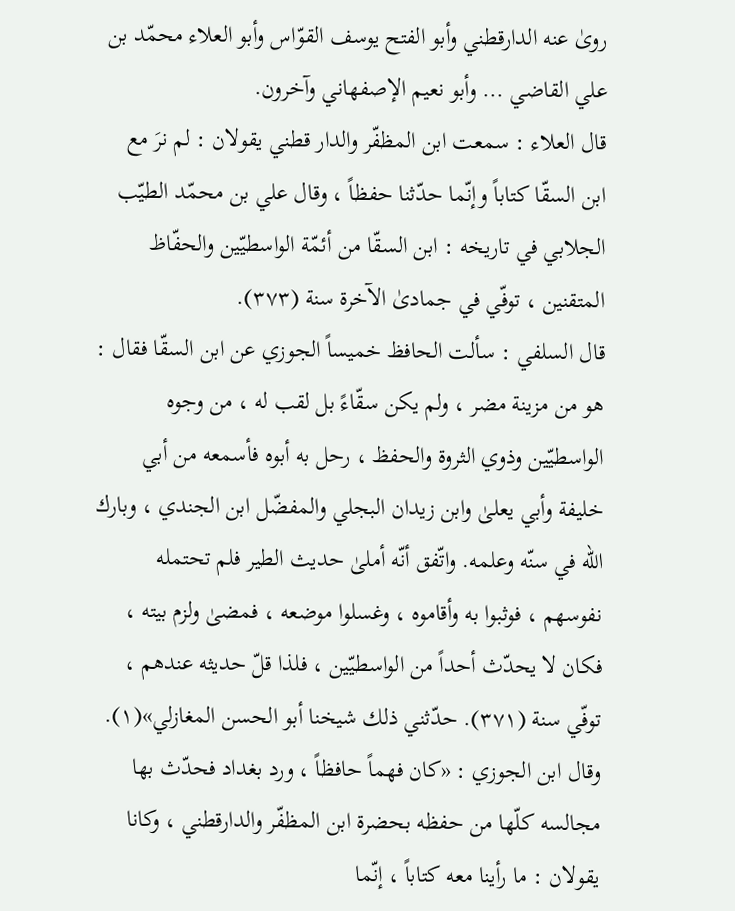روىٰ عنه الدارقطني وأبو الفتح يوسف القوّاس وأبو العلاء محمّد بن علي القاضي ... وأبو نعيم الإصفهاني وآخرون.
قال العلاء : سمعت ابن المظفّر والدار قطني يقولان : لم نرَ مع ابن السقّا كتاباً وإنّما حدّثنا حفظاً ، وقال علي بن محمّد الطيّب الجلابي في تاريخه : ابن السقّا من أئمّة الواسطيّين والحفّاظ المتقنين ، توفّي في جمادىٰ الآخرة سنة (٣٧٣).
قال السلفي : سألت الحافظ خميساً الجوزي عن ابن السقّا فقال : هو من مزينة مضر ، ولم يكن سقّاءً بل لقب له ، من وجوه الواسطيّين وذوي الثروة والحفظ ، رحل به أبوه فأسمعه من أبي خليفة وأبي يعلىٰ وابن زيدان البجلي والمفضّل ابن الجندي ، وبارك الله في سنّه وعلمه. واتّفق أنّه أملىٰ حديث الطير فلم تحتمله نفوسهم ، فوثبوا به وأقاموه ، وغسلوا موضعه ، فمضىٰ ولزم بيته ، فكان لا يحدّث أحداً من الواسطيّين ، فلذا قلّ حديثه عندهم ، توفّي سنة (٣٧١). حدّثني ذلك شيخنا أبو الحسن المغازلي»(١).
وقال ابن الجوزي : «كان فهماً حافظاً ، ورد بغداد فحدّث بها مجالسه كلّها من حفظه بحضرة ابن المظفّر والدارقطني ، وكانا يقولان : ما رأينا معه كتاباً ، إنّما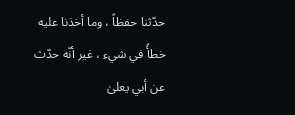حدّثنا حفظاً ، وما أخذنا عليه خطأً في شيء ، غير أنّه حدّث عن أبي يعلىٰ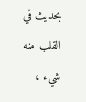بحديث في القلب منه شيء ،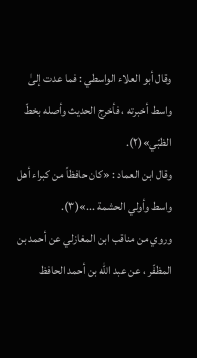وقال أبو العلاء الواسطي : فما عدت إلىٰ واسط أخبرته ، فأخرج الحديث وأصله بخطّ الظبّي»(٢).
وقال ابن العماد : «كان حافظاً من كبراء أهل واسط وأولي الحشمة ...»(٣).
وروي من مناقب ابن المغازلي عن أحمد بن المظفّر ، عن عبد الله بن أحمد الحافظ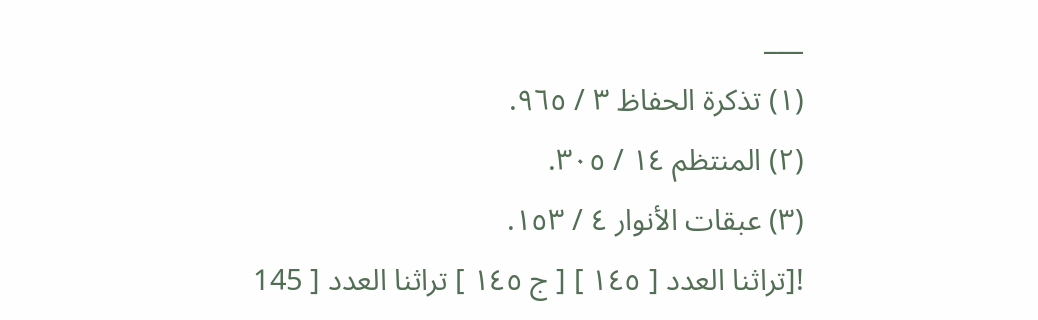___
(١) تذكرة الحفاظ ٣ / ٩٦٥.
(٢) المنتظم ١٤ / ٣٠٥.
(٣) عبقات الأنوار ٤ / ١٥٣.
![تراثنا العدد [ ١٤٥ ] [ ج ١٤٥ ] تراثنا العدد [ 145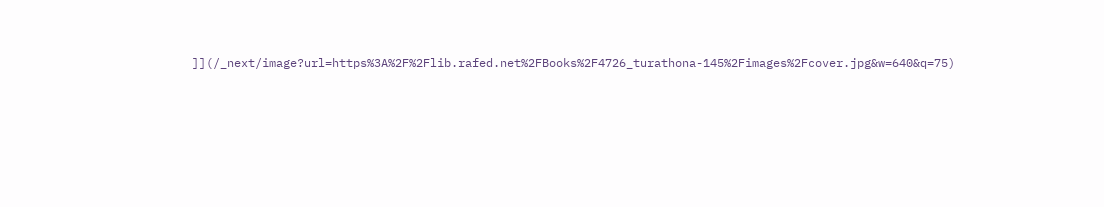]](/_next/image?url=https%3A%2F%2Flib.rafed.net%2FBooks%2F4726_turathona-145%2Fimages%2Fcover.jpg&w=640&q=75)